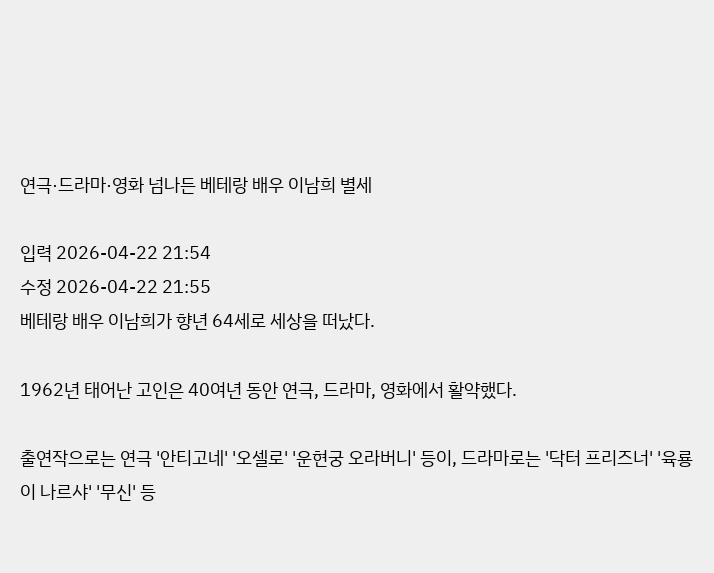연극·드라마·영화 넘나든 베테랑 배우 이남희 별세

입력 2026-04-22 21:54
수정 2026-04-22 21:55
베테랑 배우 이남희가 향년 64세로 세상을 떠났다.

1962년 태어난 고인은 40여년 동안 연극, 드라마, 영화에서 활약했다.

출연작으로는 연극 '안티고네' '오셀로' '운현궁 오라버니' 등이, 드라마로는 '닥터 프리즈너' '육룡이 나르샤' '무신' 등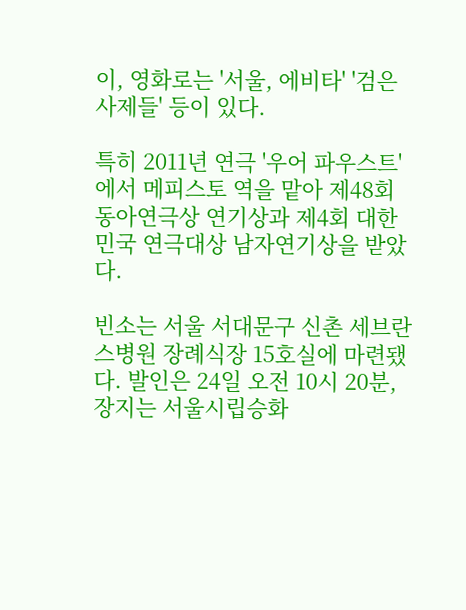이, 영화로는 '서울, 에비타' '검은 사제들' 등이 있다.

특히 2011년 연극 '우어 파우스트'에서 메피스토 역을 맡아 제48회 동아연극상 연기상과 제4회 대한민국 연극대상 남자연기상을 받았다.

빈소는 서울 서대문구 신촌 세브란스병원 장례식장 15호실에 마련됐다. 발인은 24일 오전 10시 20분, 장지는 서울시립승화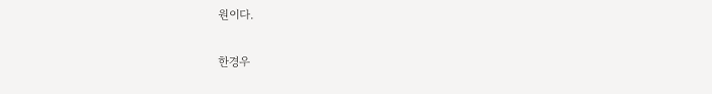원이다.

한경우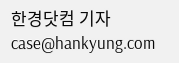한경닷컴 기자 case@hankyung.com